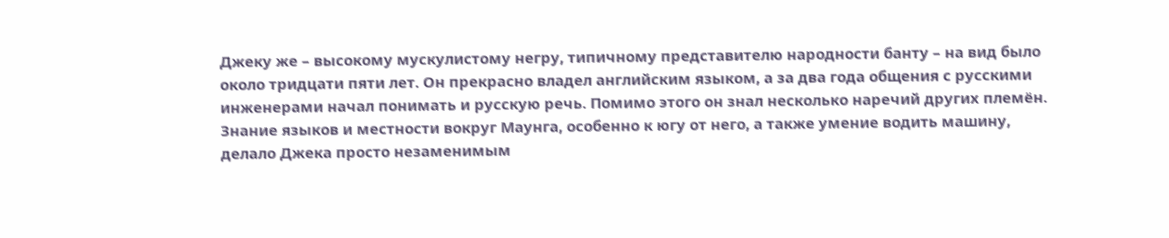Джеку же – высокому мускулистому негру, типичному представителю народности банту – на вид было около тридцати пяти лет. Он прекрасно владел английским языком, а за два года общения с русскими инженерами начал понимать и русскую речь. Помимо этого он знал несколько наречий других племён. Знание языков и местности вокруг Маунга, особенно к югу от него, а также умение водить машину, делало Джека просто незаменимым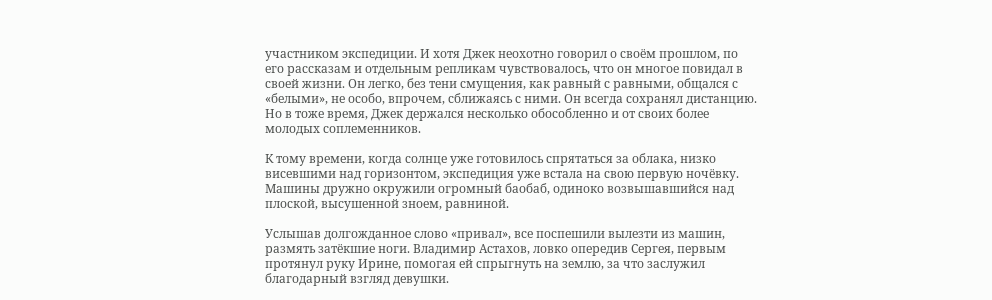участником экспедиции. И хотя Джек неохотно говорил о своём прошлом, по его рассказам и отдельным репликам чувствовалось, что он многое повидал в своей жизни. Он легко, без тени смущения, как равный с равными, общался с «белыми», не особо, впрочем, сближаясь с ними. Он всегда сохранял дистанцию. Но в тоже время, Джек держался несколько обособленно и от своих более молодых соплеменников.

К тому времени, когда солнце уже готовилось спрятаться за облака, низко висевшими над горизонтом, экспедиция уже встала на свою первую ночёвку. Машины дружно окружили огромный баобаб, одиноко возвышавшийся над плоской, высушенной зноем, равниной.

Услышав долгожданное слово «привал», все поспешили вылезти из машин, размять затёкшие ноги. Владимир Астахов, ловко опередив Сергея, первым протянул руку Ирине, помогая ей спрыгнуть на землю, за что заслужил благодарный взгляд девушки.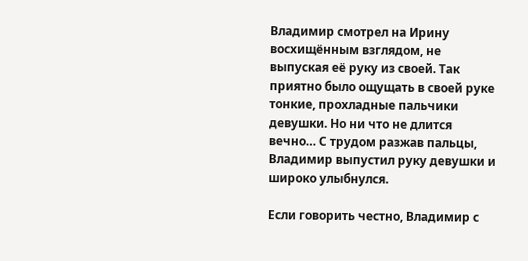Владимир смотрел на Ирину восхищённым взглядом, не выпуская её руку из своей. Так приятно было ощущать в своей руке тонкие, прохладные пальчики девушки. Но ни что не длится вечно… С трудом разжав пальцы, Владимир выпустил руку девушки и широко улыбнулся.

Если говорить честно, Владимир с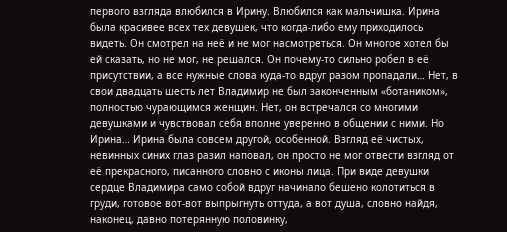первого взгляда влюбился в Ирину. Влюбился как мальчишка. Ирина была красивее всех тех девушек, что когда-либо ему приходилось видеть. Он смотрел на неё и не мог насмотреться. Он многое хотел бы ей сказать, но не мог, не решался. Он почему-то сильно робел в её присутствии, а все нужные слова куда-то вдруг разом пропадали… Нет, в свои двадцать шесть лет Владимир не был законченным «ботаником», полностью чурающимся женщин. Нет, он встречался со многими девушками и чувствовал себя вполне уверенно в общении с ними. Но Ирина… Ирина была совсем другой, особенной. Взгляд её чистых, невинных синих глаз разил наповал, он просто не мог отвести взгляд от её прекрасного, писанного словно с иконы лица. При виде девушки сердце Владимира само собой вдруг начинало бешено колотиться в груди, готовое вот-вот выпрыгнуть оттуда, а вот душа, словно найдя, наконец, давно потерянную половинку,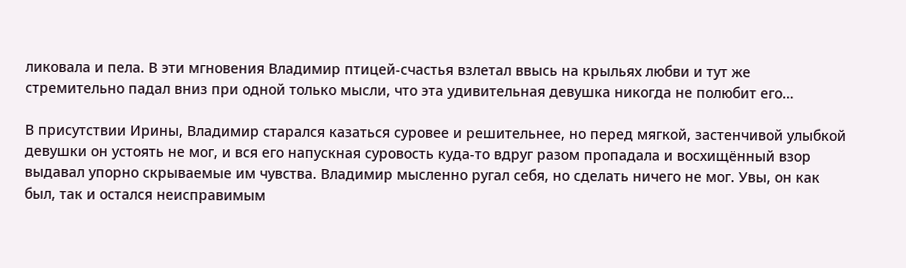ликовала и пела. В эти мгновения Владимир птицей-счастья взлетал ввысь на крыльях любви и тут же стремительно падал вниз при одной только мысли, что эта удивительная девушка никогда не полюбит его…

В присутствии Ирины, Владимир старался казаться суровее и решительнее, но перед мягкой, застенчивой улыбкой девушки он устоять не мог, и вся его напускная суровость куда-то вдруг разом пропадала и восхищённый взор выдавал упорно скрываемые им чувства. Владимир мысленно ругал себя, но сделать ничего не мог. Увы, он как был, так и остался неисправимым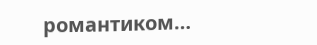романтиком…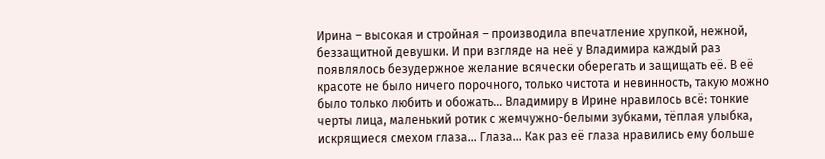Ирина – высокая и стройная – производила впечатление хрупкой, нежной, беззащитной девушки. И при взгляде на неё у Владимира каждый раз появлялось безудержное желание всячески оберегать и защищать её. В её красоте не было ничего порочного, только чистота и невинность, такую можно было только любить и обожать… Владимиру в Ирине нравилось всё: тонкие черты лица, маленький ротик с жемчужно-белыми зубками, тёплая улыбка, искрящиеся смехом глаза… Глаза… Как раз её глаза нравились ему больше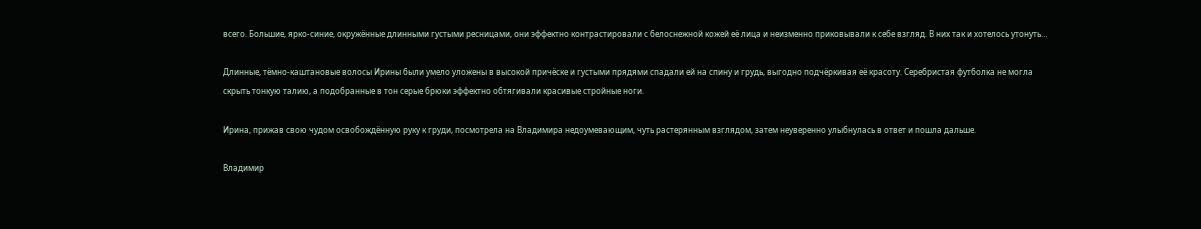всего. Большие, ярко-синие, окружённые длинными густыми ресницами, они эффектно контрастировали с белоснежной кожей её лица и неизменно приковывали к себе взгляд. В них так и хотелось утонуть…

Длинные, тёмно-каштановые волосы Ирины были умело уложены в высокой причёске и густыми прядями спадали ей на спину и грудь, выгодно подчёркивая её красоту. Серебристая футболка не могла скрыть тонкую талию, а подобранные в тон серые брюки эффектно обтягивали красивые стройные ноги.

Ирина, прижав свою чудом освобождённую руку к груди, посмотрела на Владимира недоумевающим, чуть растерянным взглядом, затем неуверенно улыбнулась в ответ и пошла дальше.

Владимир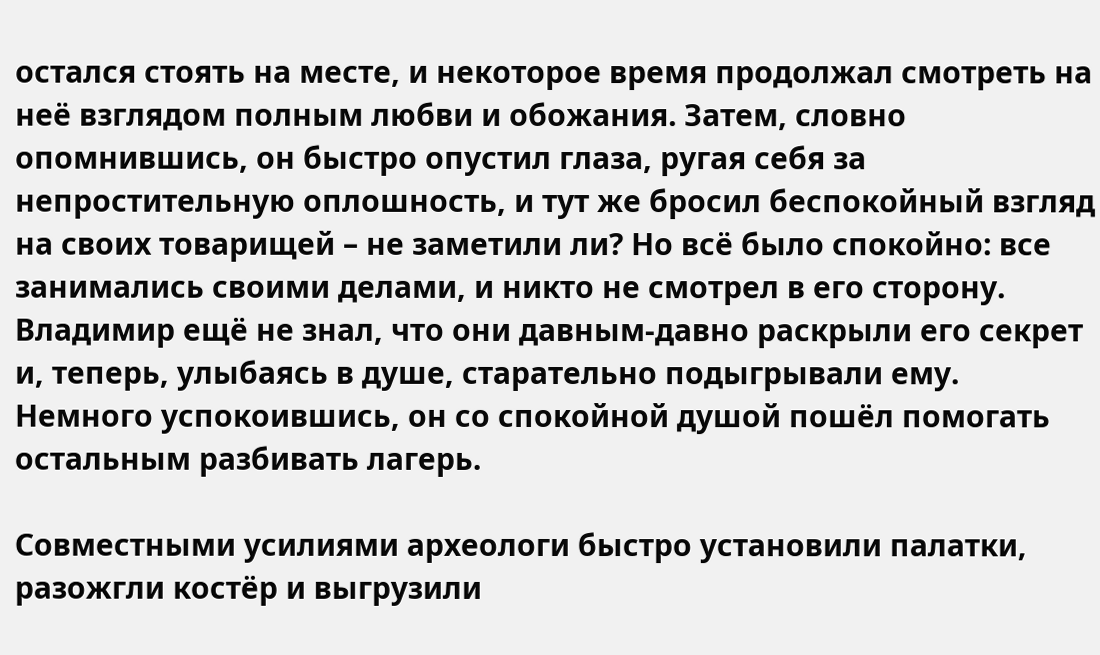остался стоять на месте, и некоторое время продолжал смотреть на неё взглядом полным любви и обожания. Затем, словно опомнившись, он быстро опустил глаза, ругая себя за непростительную оплошность, и тут же бросил беспокойный взгляд на своих товарищей – не заметили ли? Но всё было спокойно: все занимались своими делами, и никто не смотрел в его сторону. Владимир ещё не знал, что они давным-давно раскрыли его секрет и, теперь, улыбаясь в душе, старательно подыгрывали ему. Немного успокоившись, он со спокойной душой пошёл помогать остальным разбивать лагерь.

Совместными усилиями археологи быстро установили палатки, разожгли костёр и выгрузили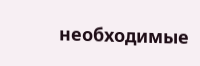необходимые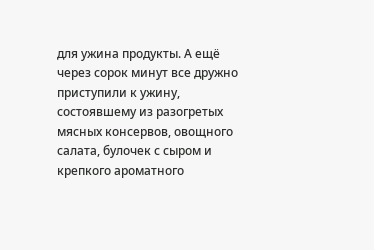для ужина продукты. А ещё через сорок минут все дружно приступили к ужину, состоявшему из разогретых мясных консервов, овощного салата, булочек с сыром и крепкого ароматного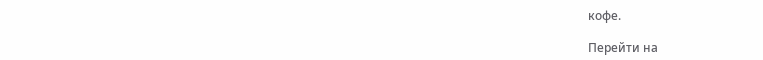кофе.

Перейти на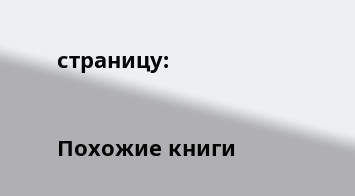страницу:

Похожие книги